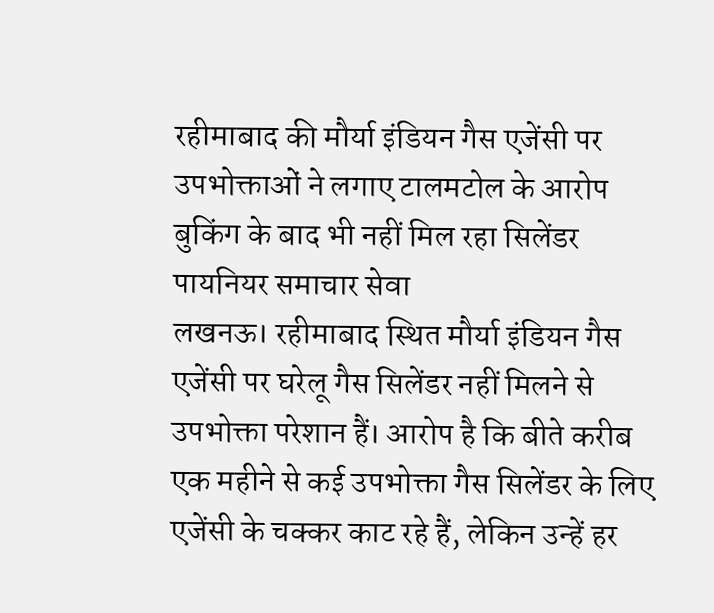रहीमाबाद की मौर्या इंडियन गैस एजेंसी पर उपभोक्ताओं ने लगाए टालमटोल के आरोप
बुकिंग के बाद भी नहीं मिल रहा सिलेंडर
पायनियर समाचार सेवा
लखनऊ। रहीमाबाद स्थित मौर्या इंडियन गैस एजेंसी पर घरेलू गैस सिलेंडर नहीं मिलने से उपभोक्ता परेशान हैं। आरोप है कि बीते करीब एक महीने से कई उपभोक्ता गैस सिलेंडर के लिए एजेंसी के चक्कर काट रहे हैं, लेकिन उन्हें हर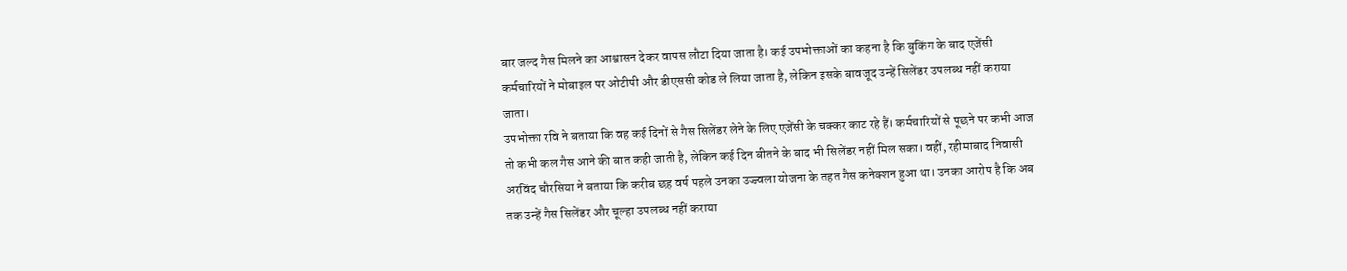बार जल्द गैस मिलने का आश्वासन देकर वापस लौटा दिया जाता है। कई उपभोक्ताओं का कहना है कि बुकिंग के बाद एजेंसी कर्मचारियों ने मोबाइल पर ओटीपी और डीएससी कोड ले लिया जाता है, लेकिन इसके बावजूद उन्हें सिलेंडर उपलब्ध नहीं कराया जाता।
उपभोक्ता रवि ने बताया कि वह कई दिनों से गैस सिलेंडर लेने के लिए एजेंसी के चक्कर काट रहे हैं। कर्मचारियों से पूछने पर कभी आज तो कभी कल गैस आने की बात कही जाती है, लेकिन कई दिन बीतने के बाद भी सिलेंडर नहीं मिल सका। वहीं, रहीमाबाद निवासी अरविंद चौरसिया ने बताया कि करीब छह वर्ष पहले उनका उज्ज्वला योजना के तहत गैस कनेक्शन हुआ था। उनका आरोप है कि अब तक उन्हें गैस सिलेंडर और चूल्हा उपलब्ध नहीं कराया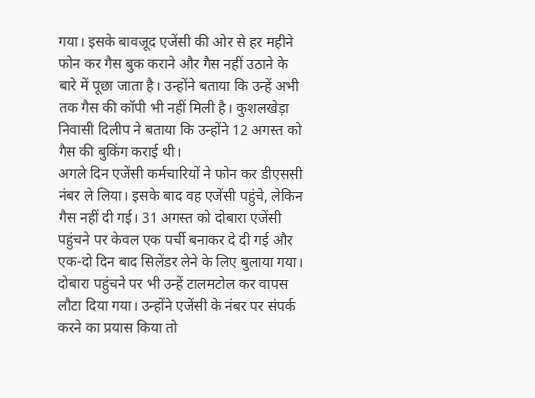गया। इसके बावजूद एजेंसी की ओर से हर महीने फोन कर गैस बुक कराने और गैस नहीं उठाने के बारे में पूछा जाता है। उन्होंने बताया कि उन्हें अभी तक गैस की कॉपी भी नहीं मिली है। कुशलखेड़ा निवासी दिलीप ने बताया कि उन्होंने 12 अगस्त को गैस की बुकिंग कराई थी।
अगले दिन एजेंसी कर्मचारियों ने फोन कर डीएससी नंबर ले लिया। इसके बाद वह एजेंसी पहुंचे, लेकिन गैस नहीं दी गई। 31 अगस्त को दोबारा एजेंसी पहुंचने पर केवल एक पर्ची बनाकर दे दी गई और एक-दो दिन बाद सिलेंडर लेने के लिए बुलाया गया। दोबारा पहुंचने पर भी उन्हें टालमटोल कर वापस लौटा दिया गया। उन्होंने एजेंसी के नंबर पर संपर्क करने का प्रयास किया तो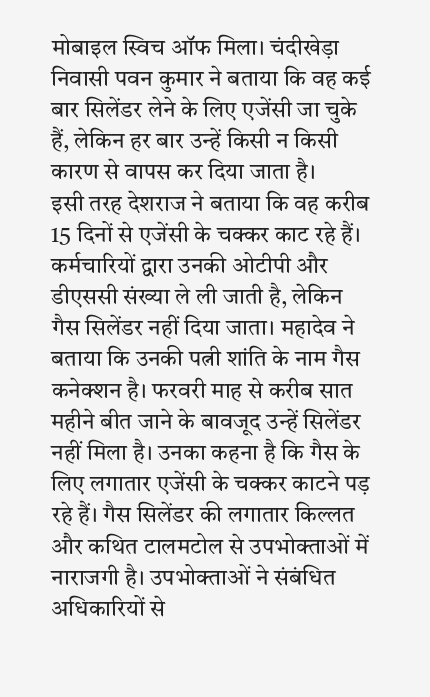मोबाइल स्विच ऑफ मिला। चंदीखेड़ा निवासी पवन कुमार ने बताया कि वह कई बार सिलेंडर लेने के लिए एजेंसी जा चुके हैं, लेकिन हर बार उन्हें किसी न किसी कारण से वापस कर दिया जाता है।
इसी तरह देशराज ने बताया कि वह करीब 15 दिनों से एजेंसी के चक्कर काट रहे हैं। कर्मचारियों द्वारा उनकी ओटीपी और डीएससी संख्या ले ली जाती है, लेकिन गैस सिलेंडर नहीं दिया जाता। महादेव ने बताया कि उनकी पत्नी शांति के नाम गैस कनेक्शन है। फरवरी माह से करीब सात महीने बीत जाने के बावजूद उन्हें सिलेंडर नहीं मिला है। उनका कहना है कि गैस के लिए लगातार एजेंसी के चक्कर काटने पड़ रहे हैं। गैस सिलेंडर की लगातार किल्लत और कथित टालमटोल से उपभोक्ताओं में नाराजगी है। उपभोक्ताओं ने संबंधित अधिकारियों से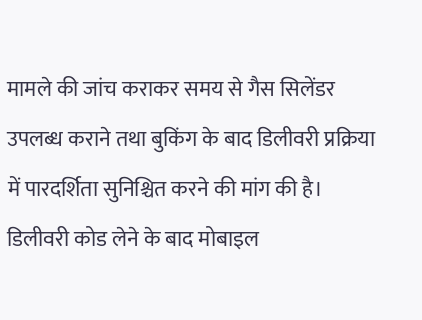मामले की जांच कराकर समय से गैस सिलेंडर उपलब्ध कराने तथा बुकिंग के बाद डिलीवरी प्रक्रिया में पारदर्शिता सुनिश्चित करने की मांग की है।
डिलीवरी कोड लेने के बाद मोबाइल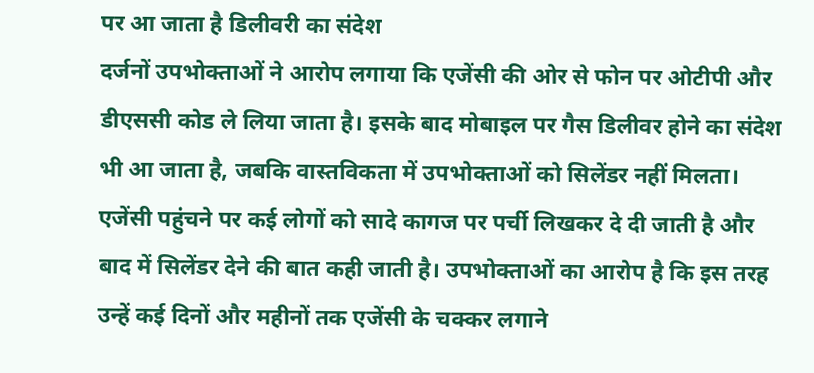पर आ जाता है डिलीवरी का संदेश
दर्जनों उपभोक्ताओं ने आरोप लगाया कि एजेंसी की ओर से फोन पर ओटीपी और डीएससी कोड ले लिया जाता है। इसके बाद मोबाइल पर गैस डिलीवर होने का संदेश भी आ जाता है, जबकि वास्तविकता में उपभोक्ताओं को सिलेंडर नहीं मिलता। एजेंसी पहुंचने पर कई लोगों को सादे कागज पर पर्ची लिखकर दे दी जाती है और बाद में सिलेंडर देने की बात कही जाती है। उपभोक्ताओं का आरोप है कि इस तरह उन्हें कई दिनों और महीनों तक एजेंसी के चक्कर लगाने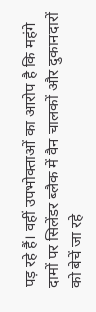पड़ रहे हैं। वहीं उपभोक्ताओं का आरोप है कि महंगे दामों पर सिलेंडर ब्लैक में वैन चालकों और दुकानदारों को बेचें जा रहे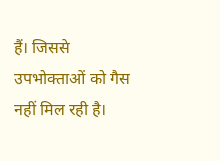हैं। जिससे उपभोक्ताओं को गैस नहीं मिल रही है।